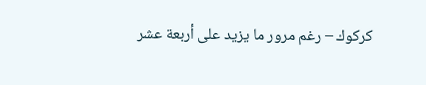كركوك – رغم مرور ما يزيد على أربعة عشر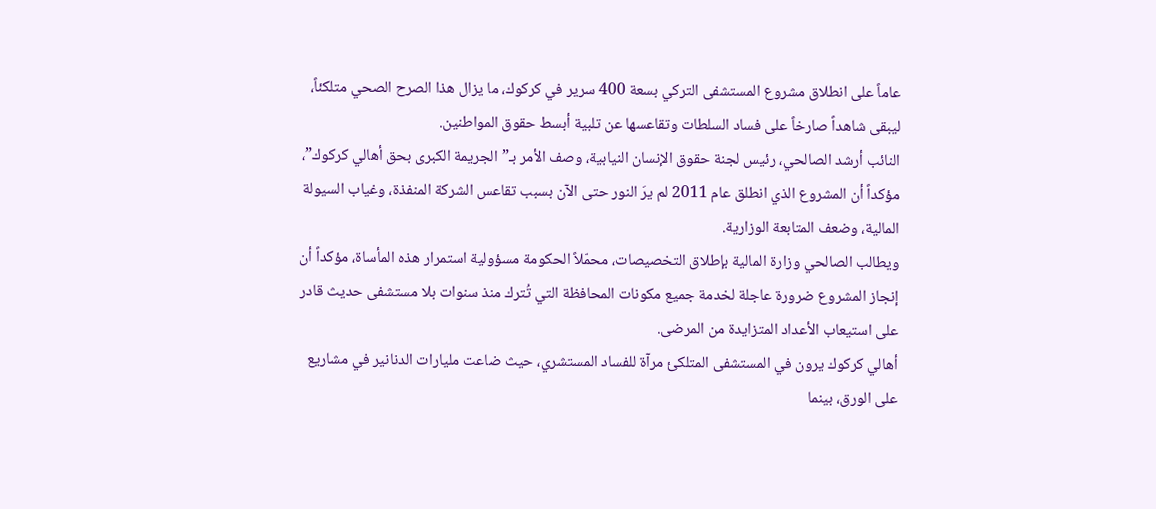عاماً على انطلاق مشروع المستشفى التركي بسعة 400 سرير في كركوك، ما يزال هذا الصرح الصحي متلكئاً، ليبقى شاهداً صارخاً على فساد السلطات وتقاعسها عن تلبية أبسط حقوق المواطنين.
النائب أرشد الصالحي، رئيس لجنة حقوق الإنسان النيابية، وصف الأمر بـ”الجريمة الكبرى بحق أهالي كركوك”، مؤكداً أن المشروع الذي انطلق عام 2011 لم يرَ النور حتى الآن بسبب تقاعس الشركة المنفذة، وغياب السيولة المالية، وضعف المتابعة الوزارية.
ويطالب الصالحي وزارة المالية بإطلاق التخصيصات، محمّلاً الحكومة مسؤولية استمرار هذه المأساة، مؤكداً أن إنجاز المشروع ضرورة عاجلة لخدمة جميع مكونات المحافظة التي تُترك منذ سنوات بلا مستشفى حديث قادر على استيعاب الأعداد المتزايدة من المرضى.
أهالي كركوك يرون في المستشفى المتلكئ مرآة للفساد المستشري، حيث ضاعت مليارات الدنانير في مشاريع على الورق، بينما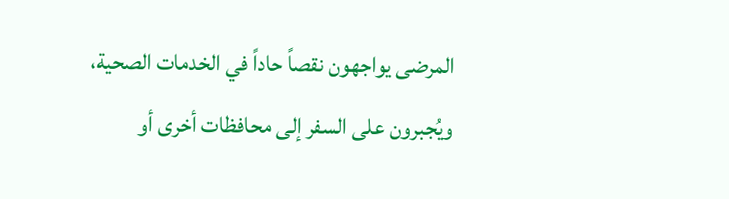المرضى يواجهون نقصاً حاداً في الخدمات الصحية، ويُجبرون على السفر إلى محافظات أخرى أو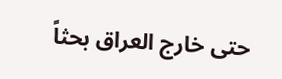حتى خارج العراق بحثاً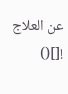عن العلاج
![]()